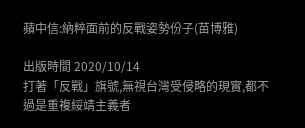蘋中信:納粹面前的反戰姿勢份子(苗博雅)

出版時間 2020/10/14
打著「反戰」旗號,無視台灣受侵略的現實,都不過是重複綏靖主義者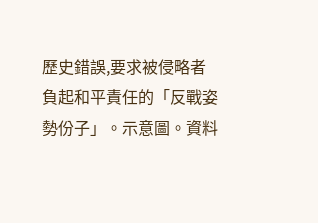歷史錯誤,要求被侵略者負起和平責任的「反戰姿勢份子」。示意圖。資料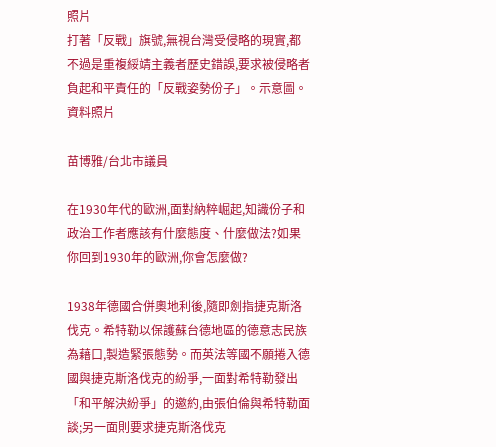照片
打著「反戰」旗號,無視台灣受侵略的現實,都不過是重複綏靖主義者歷史錯誤,要求被侵略者負起和平責任的「反戰姿勢份子」。示意圖。資料照片

苗博雅/台北市議員

在1930年代的歐洲,面對納粹崛起,知識份子和政治工作者應該有什麼態度、什麼做法?如果你回到1930年的歐洲,你會怎麼做?

1938年德國合併奧地利後,隨即劍指捷克斯洛伐克。希特勒以保護蘇台德地區的德意志民族為藉口,製造緊張態勢。而英法等國不願捲入德國與捷克斯洛伐克的紛爭,一面對希特勒發出「和平解決紛爭」的邀約,由張伯倫與希特勒面談;另一面則要求捷克斯洛伐克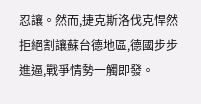忍讓。然而,捷克斯洛伐克悍然拒絕割讓蘇台德地區,德國步步進逼,戰爭情勢一觸即發。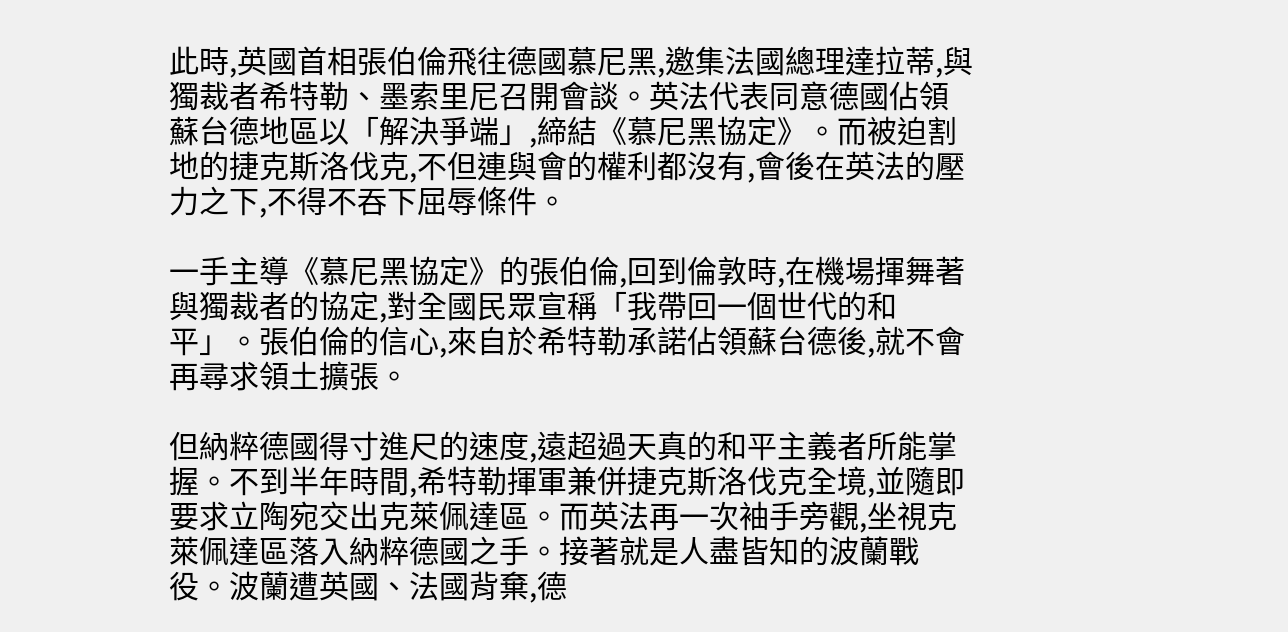此時,英國首相張伯倫飛往德國慕尼黑,邀集法國總理達拉蒂,與獨裁者希特勒、墨索里尼召開會談。英法代表同意德國佔領蘇台德地區以「解決爭端」,締結《慕尼黑協定》。而被迫割地的捷克斯洛伐克,不但連與會的權利都沒有,會後在英法的壓力之下,不得不吞下屈辱條件。

一手主導《慕尼黑協定》的張伯倫,回到倫敦時,在機場揮舞著與獨裁者的協定,對全國民眾宣稱「我帶回一個世代的和平」。張伯倫的信心,來自於希特勒承諾佔領蘇台德後,就不會再尋求領土擴張。

但納粹德國得寸進尺的速度,遠超過天真的和平主義者所能掌握。不到半年時間,希特勒揮軍兼併捷克斯洛伐克全境,並隨即要求立陶宛交出克萊佩達區。而英法再一次袖手旁觀,坐視克萊佩達區落入納粹德國之手。接著就是人盡皆知的波蘭戰役。波蘭遭英國、法國背棄,德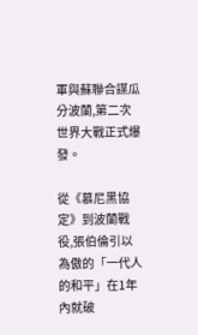軍與蘇聯合謀瓜分波蘭,第二次世界大戰正式爆發。

從《慕尼黑協定》到波蘭戰役,張伯倫引以為傲的「一代人的和平」在1年內就破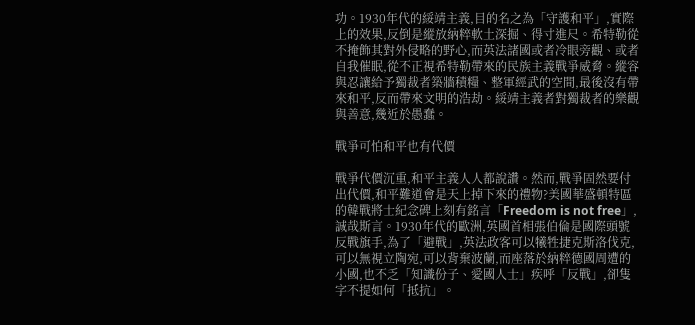功。1930年代的綏靖主義,目的名之為「守護和平」,實際上的效果,反倒是縱放納粹軟土深掘、得寸進尺。希特勒從不掩飾其對外侵略的野心,而英法諸國或者冷眼旁觀、或者自我催眠,從不正視希特勒帶來的民族主義戰爭威脅。縱容與忍讓給予獨裁者築牆積糧、整軍經武的空間,最後沒有帶來和平,反而帶來文明的浩劫。綏靖主義者對獨裁者的樂觀與善意,幾近於愚蠢。

戰爭可怕和平也有代價

戰爭代價沉重,和平主義人人都說讚。然而,戰爭固然要付出代價,和平難道會是天上掉下來的禮物?美國華盛頓特區的韓戰將士紀念碑上刻有銘言「Freedom is not free」,誠哉斯言。1930年代的歐洲,英國首相張伯倫是國際頭號反戰旗手,為了「避戰」,英法政客可以犧牲捷克斯洛伐克,可以無視立陶宛,可以背棄波蘭,而座落於納粹德國周遭的小國,也不乏「知識份子、愛國人士」疾呼「反戰」,卻隻字不提如何「抵抗」。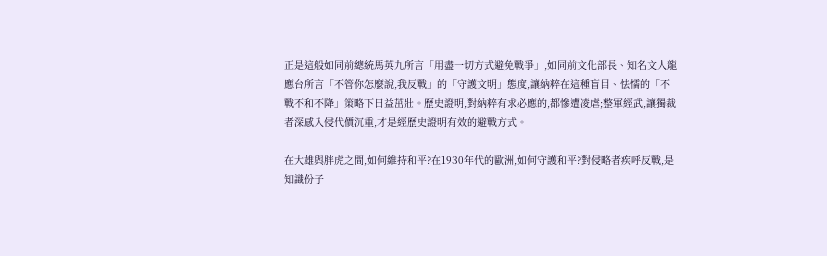正是這般如同前總統馬英九所言「用盡一切方式避免戰爭」,如同前文化部長、知名文人龍應台所言「不管你怎麼說,我反戰」的「守護文明」態度,讓納粹在這種盲目、怯懦的「不戰不和不降」策略下日益茁壯。歷史證明,對納粹有求必應的,都慘遭凌虐;整軍經武,讓獨裁者深感入侵代價沉重,才是經歷史證明有效的避戰方式。

在大雄與胖虎之間,如何維持和平?在1930年代的歐洲,如何守護和平?對侵略者疾呼反戰,是知識份子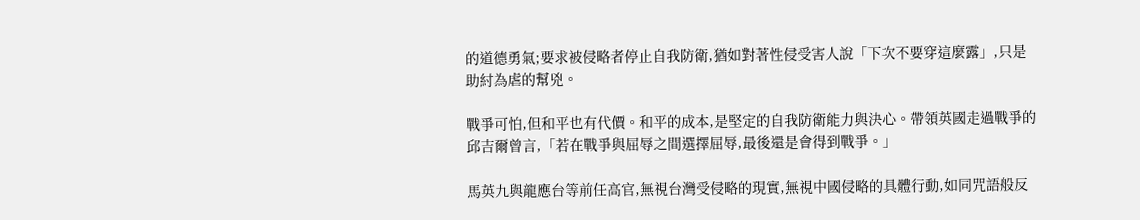的道德勇氣;要求被侵略者停止自我防衛,猶如對著性侵受害人說「下次不要穿這麼露」,只是助紂為虐的幫兇。

戰爭可怕,但和平也有代價。和平的成本,是堅定的自我防衛能力與決心。帶領英國走過戰爭的邱吉爾曾言,「若在戰爭與屈辱之間選擇屈辱,最後還是會得到戰爭。」

馬英九與龍應台等前任高官,無視台灣受侵略的現實,無視中國侵略的具體行動,如同咒語般反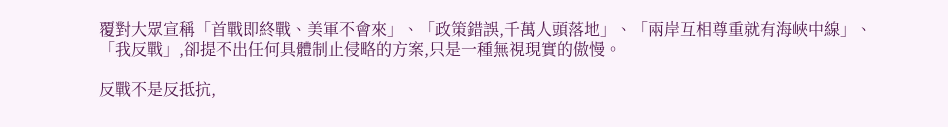覆對大眾宣稱「首戰即終戰、美軍不會來」、「政策錯誤,千萬人頭落地」、「兩岸互相尊重就有海峽中線」、「我反戰」,卻提不出任何具體制止侵略的方案,只是一種無視現實的傲慢。

反戰不是反抵抗,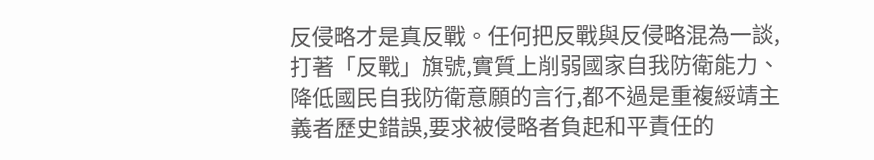反侵略才是真反戰。任何把反戰與反侵略混為一談,打著「反戰」旗號,實質上削弱國家自我防衛能力、降低國民自我防衛意願的言行,都不過是重複綏靖主義者歷史錯誤,要求被侵略者負起和平責任的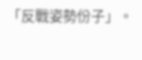「反戰姿勢份子」。